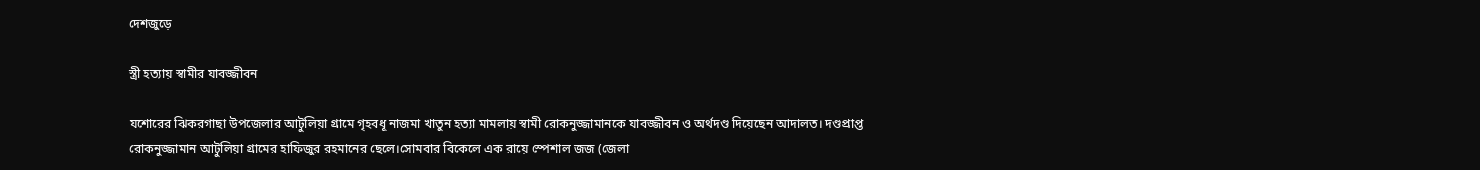দেশজুড়ে

স্ত্রী হত্যায় স্বামীর যাবজ্জীবন

যশোরের ঝিকরগাছা উপজেলার আটুলিয়া গ্রামে গৃহবধূ নাজমা খাতুন হত্যা মামলায় স্বামী রোকনুজ্জামানকে যাবজ্জীবন ও অর্থদণ্ড দিয়েছেন আদালত। দণ্ডপ্রাপ্ত রোকনুজ্জামান আটুলিয়া গ্রামের হাফিজুর রহমানের ছেলে।সোমবার বিকেলে এক রায়ে স্পেশাল জজ (জেলা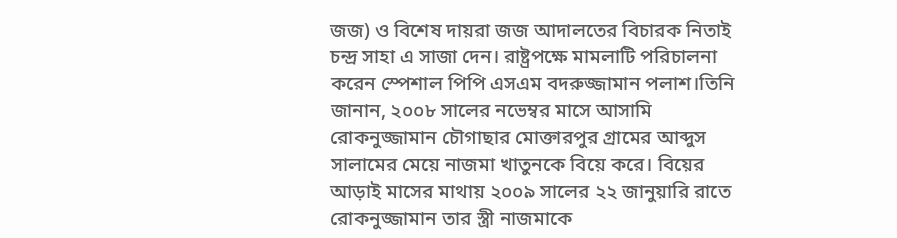জজ) ও বিশেষ দায়রা জজ আদালতের বিচারক নিতাই চন্দ্র সাহা এ সাজা দেন। রাষ্ট্রপক্ষে মামলাটি পরিচালনা করেন স্পেশাল পিপি এসএম বদরুজ্জামান পলাশ।তিনি জানান, ২০০৮ সালের নভেম্বর মাসে আসামি রোকনুজ্জামান চৌগাছার মোক্তারপুর গ্রামের আব্দুস সালামের মেয়ে নাজমা খাতুনকে বিয়ে করে। বিয়ের আড়াই মাসের মাথায় ২০০৯ সালের ২২ জানুয়ারি রাতে রোকনুজ্জামান তার স্ত্রী নাজমাকে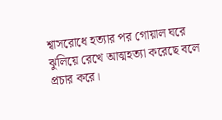শ্বাসরোধে হত্যার পর গোয়াল ঘরে ঝুলিয়ে রেখে আত্মহত্যা করেছে বলে প্রচার করে।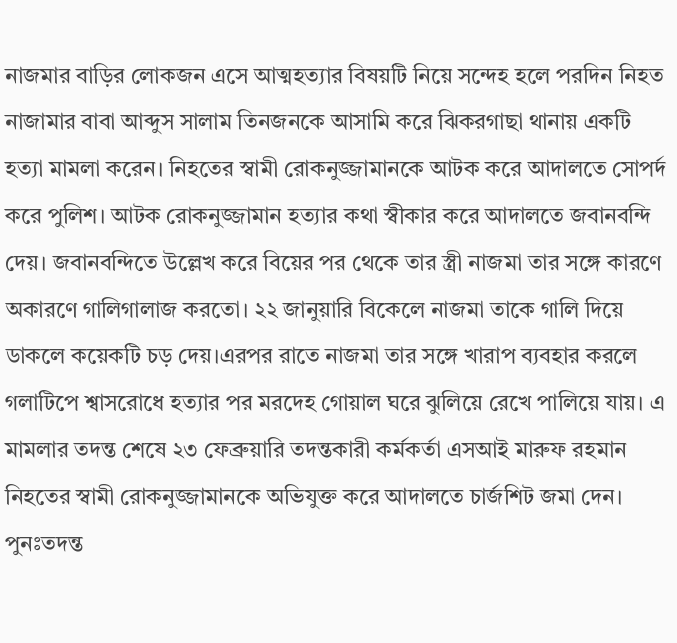নাজমার বাড়ির লোকজন এসে আত্মহত্যার বিষয়টি নিয়ে সন্দেহ হলে পরদিন নিহত নাজামার বাবা আব্দুস সালাম তিনজনকে আসামি করে ঝিকরগাছা থানায় একটি হত্যা মামলা করেন। নিহতের স্বামী রোকনুজ্জামানকে আটক করে আদালতে সোপর্দ করে পুলিশ। আটক রোকনুজ্জামান হত্যার কথা স্বীকার করে আদালতে জবানবন্দি দেয়। জবানবন্দিতে উল্লেখ করে বিয়ের পর থেকে তার স্ত্রী নাজমা তার সঙ্গে কারণে অকারণে গালিগালাজ করতো। ২২ জানুয়ারি বিকেলে নাজমা তাকে গালি দিয়ে ডাকলে কয়েকটি চড় দেয়।এরপর রাতে নাজমা তার সঙ্গে খারাপ ব্যবহার করলে গলাটিপে শ্বাসরোধে হত্যার পর মরদেহ গোয়াল ঘরে ঝুলিয়ে রেখে পালিয়ে যায়। এ মামলার তদন্ত শেষে ২৩ ফেব্রুয়ারি তদন্তকারী কর্মকর্তা এসআই মারুফ রহমান নিহতের স্বামী রোকনুজ্জামানকে অভিযুক্ত করে আদালতে চার্জশিট জমা দেন। পুনঃতদন্ত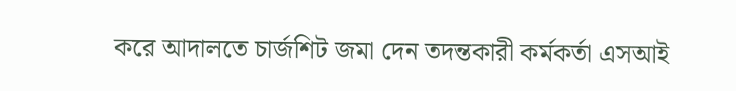করে আদালতে চার্জশিট জমা দেন তদন্তকারী কর্মকর্তা এসআই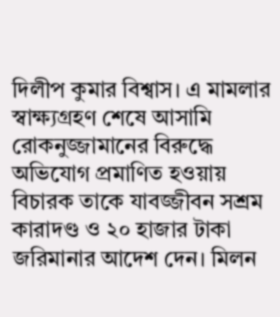দিলীপ কুমার বিশ্বাস। এ মামলার স্বাক্ষ্যগ্রহণ শেষে আসামি রোকনুজ্জামানের বিরুদ্ধে অভিযোগ প্রমাণিত হওয়ায় বিচারক তাকে যাবজ্জীবন সশ্রম কারাদণ্ড ও ২০ হাজার টাকা জরিমানার আদেশ দেন। মিলন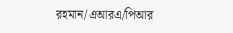রহমান/এআরএ/পিআর